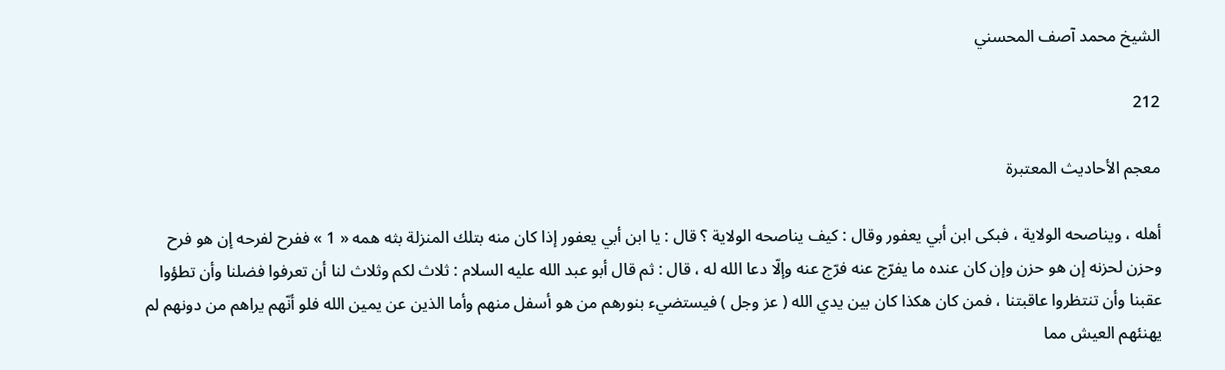الشيخ محمد آصف المحسني

212

معجم الأحاديث المعتبرة

أهله ، ويناصحه الولاية ، فبكى ابن أبي يعفور وقال : كيف يناصحه الولاية ؟ قال : يا ابن أبي يعفور إذا كان منه بتلك المنزلة بثه همه « 1 » ففرح لفرحه إن هو فرح وحزن لحزنه إن هو حزن وإن كان عنده ما يفرّج عنه فرّج عنه وإلّا دعا الله له ، قال : ثم قال أبو عبد الله عليه السلام : ثلاث لكم وثلاث لنا أن تعرفوا فضلنا وأن تطؤوا عقبنا وأن تنتظروا عاقبتنا ، فمن كان هكذا كان بين يدي الله ( عز وجل ) فيستضيء بنورهم من هو أسفل منهم وأما الذين عن يمين الله فلو أنّهم يراهم من دونهم لم يهنئهم العيش مما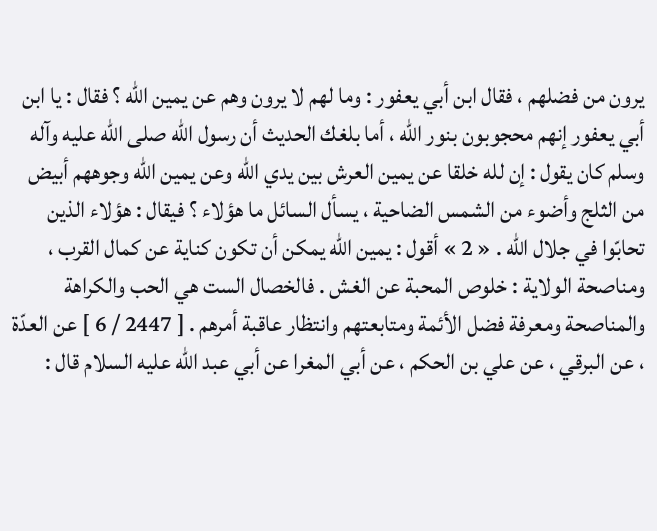يرون من فضلهم ، فقال ابن أبي يعفور : وما لهم لا يرون وهم عن يمين الله ؟ فقال : يا ابن أبي يعفور إنهم محجوبون بنور الله ، أما بلغك الحديث أن رسول الله صلى الله عليه وآله وسلم كان يقول : إن لله خلقا عن يمين العرش بين يدي الله وعن يمين الله وجوههم أبيض من الثلج وأضوء من الشمس الضاحية ، يسأل السائل ما هؤلاء ؟ فيقال : هؤلاء الذين تحابّوا في جلال الله . « 2 » أقول : يمين الله يمكن أن تكون كناية عن كمال القرب ، ومناصحة الولاية : خلوص المحبة عن الغش . فالخصال الست هي الحب والكراهة والمناصحة ومعرفة فضل الأئمة ومتابعتهم وانتظار عاقبة أمرهم . [ 2447 / 6 ] عن العدّة ، عن البرقي ، عن علي بن الحكم ، عن أبي المغرا عن أبي عبد الله عليه السلام قال :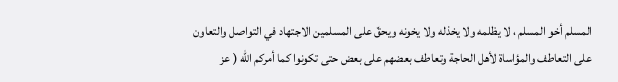المسلم أخو المسلم ، لا يظلمه ولا يخذله ولا يخونه ويحقّ على المسلمين الاجتهاد في التواصل والتعاون على التعاطف والمؤاساة لأهل الحاجة وتعاطف بعضهم على بعض حتى تكونوا كما أمركم الله ( عز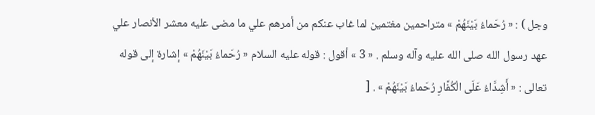وجل ) : « رُحَماءُ بَيْنَهُمْ » متراحمين مغتمين لما غاب عنكم من أمرهم علي ما مضى عليه معشر الأنصار علي عهد رسول الله صلى الله عليه وآله وسلم . « 3 » أقول : قوله عليه السلام « رُحَماءُ بَيْنَهُمْ » إشارة إلى قوله تعالى : « أَشِدَّاءُ عَلَى الْكُفَّارِ رُحَماءُ بَيْنَهُمْ » . [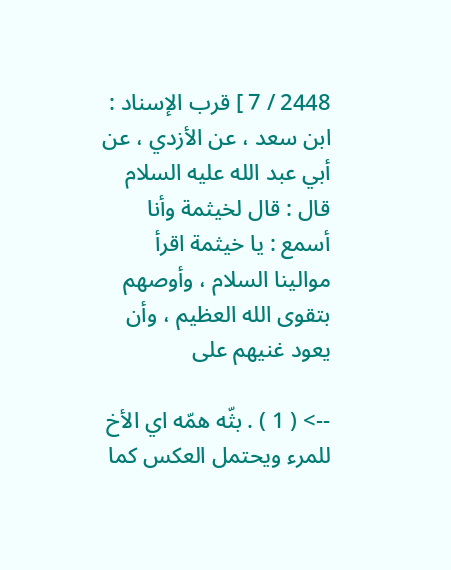2448 / 7 ] قرب الإسناد : ابن سعد ، عن الأزدي ، عن أبي عبد الله عليه السلام قال : قال لخيثمة وأنا أسمع : يا خيثمة اقرأ موالينا السلام ، وأوصهم بتقوى الله العظيم ، وأن يعود غنيهم على

--> ( 1 ) . بثّه همّه اي الأخ للمرء ويحتمل العكس كما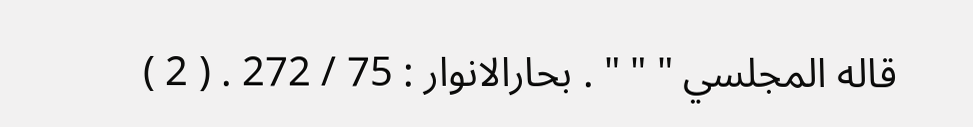قاله المجلسي " " " . بحارالانوار : 75 / 272 . ( 2 )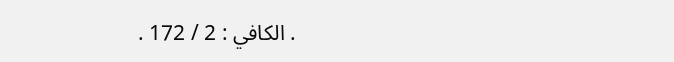. الكافي : 2 / 172 .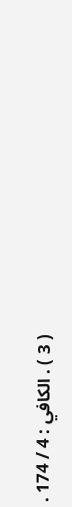( 3 ) . الكافي : 4 / 174 .